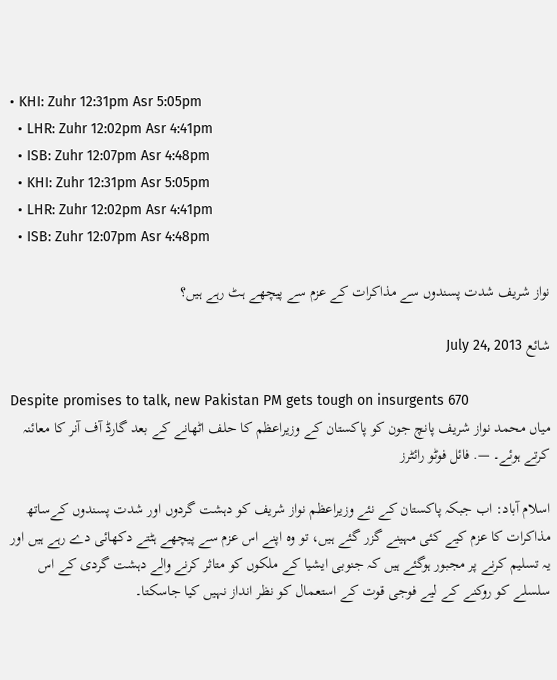• KHI: Zuhr 12:31pm Asr 5:05pm
  • LHR: Zuhr 12:02pm Asr 4:41pm
  • ISB: Zuhr 12:07pm Asr 4:48pm
  • KHI: Zuhr 12:31pm Asr 5:05pm
  • LHR: Zuhr 12:02pm Asr 4:41pm
  • ISB: Zuhr 12:07pm Asr 4:48pm

نواز شریف شدت پسندوں سے مذاکرات کے عزم سے پیچھے ہٹ رہے ہیں؟

شائع July 24, 2013

Despite promises to talk, new Pakistan PM gets tough on insurgents 670
میاں محمد نواز شریف پانچ جون کو پاکستان کے وزیراعظم کا حلف اٹھانے کے بعد گارڈ آف آنر کا معائنہ کرتے ہوئے۔ —. فائل فوٹو رائٹرز

اسلام آباد: اب جبکہ پاکستان کے نئے وزیراعظم نواز شریف کو دہشت گردوں اور شدت پسندوں کےساتھ مذاکرات کا عزم کیے کئی مہینے گزر گئے ہیں، تو وہ اپنے اس عزم سے پیچھے ہٹتے دکھائی دے رہے ہیں اور یہ تسلیم کرنے پر مجبور ہوگئے ہیں کہ جنوبی ایشیا کے ملکوں کو متاثر کرنے والے دہشت گردی کے اس سلسلے کو روکنے کے لیے فوجی قوت کے استعمال کو نظر انداز نہیں کیا جاسکتا۔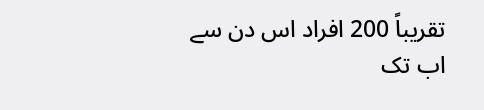تقریباً 200 افراد اس دن سے اب تک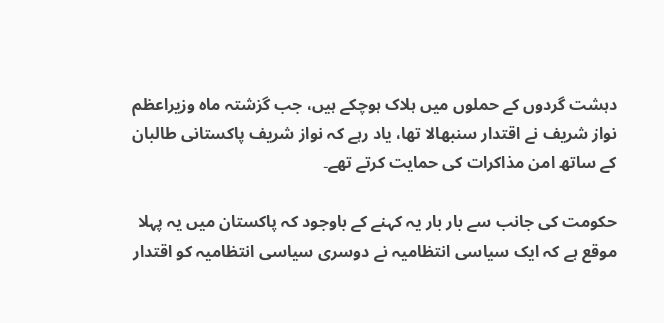دہشت گردوں کے حملوں میں ہلاک ہوچکے ہیں، جب گزشتہ ماہ وزیراعظم نواز شریف نے اقتدار سنبھالا تھا، یاد رہے کہ نواز شریف پاکستانی طالبان کے ساتھ امن مذاکرات کی حمایت کرتے تھے۔

حکومت کی جانب سے بار بار یہ کہنے کے باوجود کہ پاکستان میں یہ پہلا موقع ہے کہ ایک سیاسی انتظامیہ نے دوسری سیاسی انتظامیہ کو اقتدار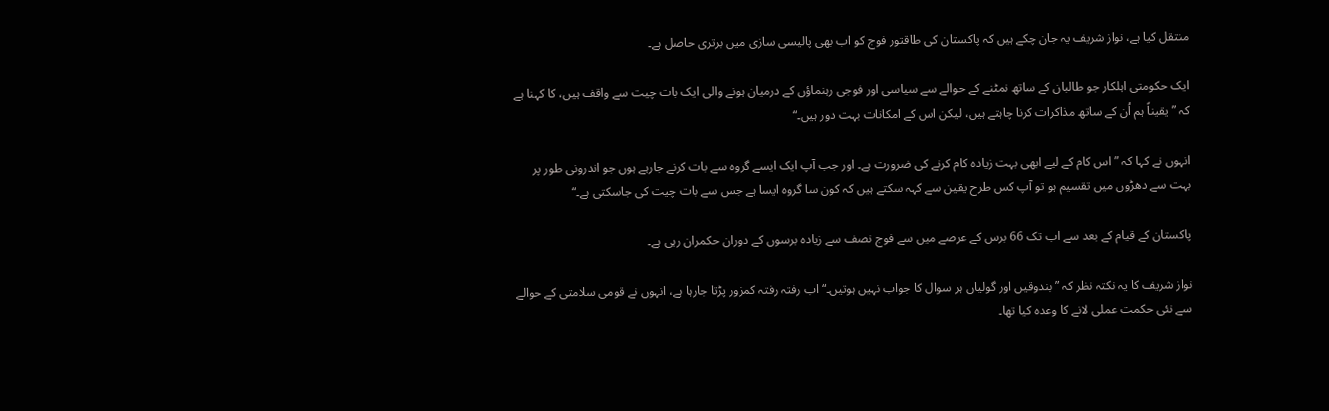منتقل کیا ہے، نواز شریف یہ جان چکے ہیں کہ پاکستان کی طاقتور فوج کو اب بھی پالیسی سازی میں برتری حاصل ہے۔

ایک حکومتی اہلکار جو طالبان کے ساتھ نمٹنے کے حوالے سے سیاسی اور فوجی رہنماؤں کے درمیان ہونے والی ایک بات چیت سے واقف ہیں، کا کہنا ہے کہ ”یقیناً ہم اُن کے ساتھ مذاکرات کرنا چاہتے ہیں، لیکن اس کے امکانات بہت دور ہیں۔“

انہوں نے کہا کہ ”اس کام کے لیے ابھی بہت زیادہ کام کرنے کی ضرورت ہے۔ اور جب آپ ایک ایسے گروہ سے بات کرنے جارہے ہوں جو اندرونی طور پر بہت سے دھڑوں میں تقسیم ہو تو آپ کس طرح یقین سے کہہ سکتے ہیں کہ کون سا گروہ ایسا ہے جس سے بات چیت کی جاسکتی ہے۔“

پاکستان کے قیام کے بعد سے اب تک 66 برس کے عرصے میں سے فوج نصف سے زیادہ برسوں کے دوران حکمران رہی ہے۔

نواز شریف کا یہ نکتہ نظر کہ ”بندوقیں اور گولیاں ہر سوال کا جواب نہیں ہوتیں۔“ اب رفتہ رفتہ کمزور پڑتا جارہا ہے، انہوں نے قومی سلامتی کے حوالے سے نئی حکمت عملی لانے کا وعدہ کیا تھا۔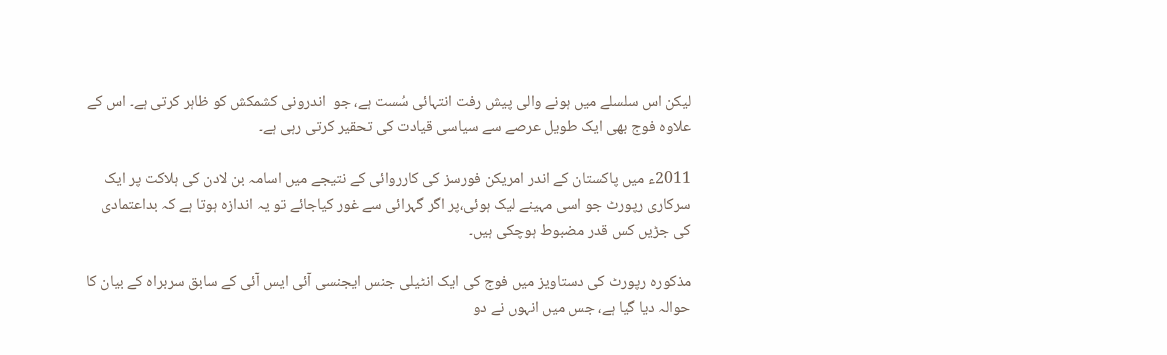لیکن اس سلسلے میں ہونے والی پیش رفت انتہائی سُست ہے، جو  اندرونی کشمکش کو ظاہر کرتی ہے۔ اس کے علاوہ فوج بھی ایک طویل عرصے سے سیاسی قیادت کی تحقیر کرتی رہی ہے۔

2011ء میں پاکستان کے اندر امریکن فورسز کی کارروائی کے نتیجے میں اسامہ بن لادن کی ہلاکت پر ایک سرکاری رپورٹ جو اسی مہینے لیک ہوئی،پر اگر گہرائی سے غور کیاجائے تو یہ اندازہ ہوتا ہے کہ بداعتمادی کی جڑیں کس قدر مضبوط ہوچکی ہیں۔

مذکورہ رپورٹ کی دستاویز میں فوج کی ایک انٹیلی جنس ایجنسی آئی ایس آئی کے سابق سربراہ کے بیان کا حوالہ دیا گیا ہے، جس میں انہوں نے دو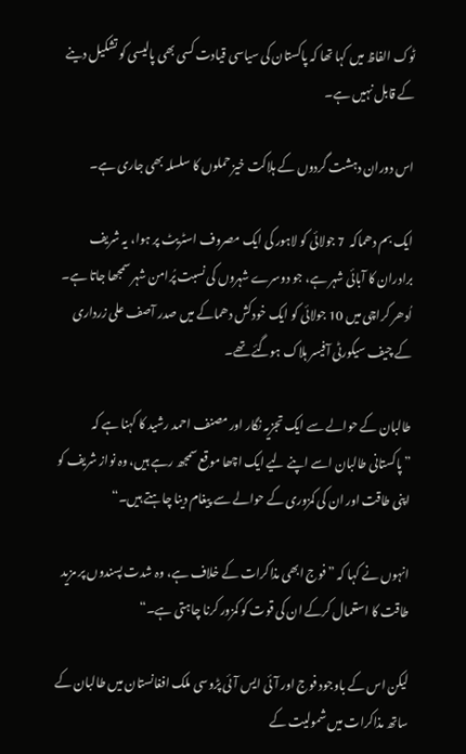ٹوک الفاظ میں کہا تھا کہ پاکستان کی سیاسی قیادت کسی بھی پالیسی کو تشکیل دینے کے قابل نہیں ہے۔

اس دوران دہشت گردوں کے ہلاکت خیز حملوں کا سلسلہ بھی جاری ہے۔

ایک بم دھماکہ  7 جولائی کو لاہور کی ایک مصروف اسٹریٹ پر ہوا، یہ شریف برادران کا آبائی شہر ہے، جو دوسرے شہروں کی نسبت پُرامن شہر سمجھا جاتا ہے۔ اُدھر کراچی میں 10 جولائی کو ایک خودکش دھماکے میں صدر آصف علی زرداری کے چیف سیکورٹی آفیسر ہلاک ہوگئے تھے۔

طالبان کے حوالے سے ایک تجزیہ نگار اور مصنف احمد رشید کا کہنا ہے کہ ”پاکستانی طالبان اسے اپنے لیے ایک اچھا موقع سمجھ رہے ہیں، وہ نواز شریف کو اپنی طاقت اور ان کی کمزوری کے حوالے سے پیغام دینا چاہتے ہیں۔“

انہوں نے کہا کہ ”فوج ابھی مذاکرات کے خلاف ہے، وہ شدت پسندوں پر مزید طاقت کا استعمال کرکے ان کی قوت کو کمزور کرنا چاہتی ہے۔“

لیکن اس کے باوجود فوج اور آئی ایس آئی پڑوسی ملک افغانستان میں طالبان کے ساتھ مذاکرات میں شمولیت کے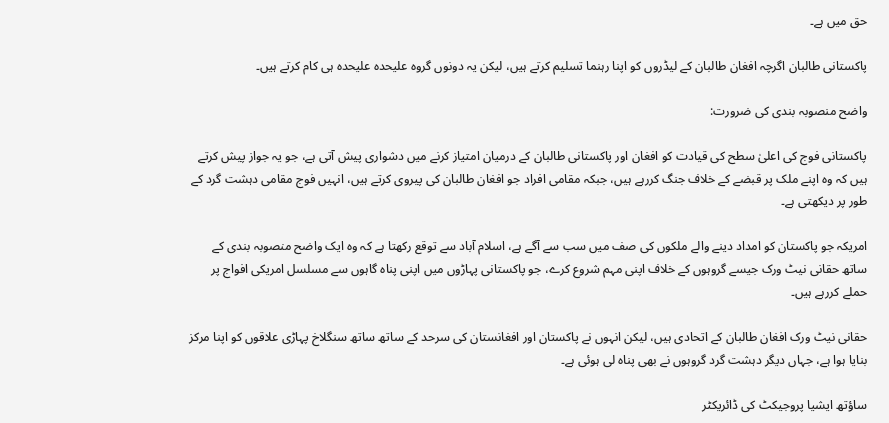حق میں ہے۔

پاکستانی طالبان اگرچہ افغان طالبان کے لیڈروں کو اپنا رہنما تسلیم کرتے ہیں، لیکن یہ دونوں گروہ علیحدہ علیحدہ ہی کام کرتے ہیں۔

واضح منصوبہ بندی کی ضرورت:

پاکستانی فوج کی اعلیٰ سطح کی قیادت کو افغان اور پاکستانی طالبان کے درمیان امتیاز کرنے میں دشواری پیش آتی ہے، جو یہ جواز پیش کرتے ہیں کہ وہ اپنے ملک پر قبضے کے خلاف جنگ کررہے ہیں، جبکہ مقامی افراد جو افغان طالبان کی پیروی کرتے ہیں، انہیں فوج مقامی دہشت گرد کے طور پر دیکھتی ہے۔

امریکہ جو پاکستان کو امداد دینے والے ملکوں کی صف میں سب سے آگے ہے، اسلام آباد سے توقع رکھتا ہے کہ وہ ایک واضح منصوبہ بندی کے ساتھ حقانی نیٹ ورک جیسے گروہوں کے خلاف اپنی مہم شروع کرے، جو پاکستانی پہاڑوں میں اپنی پناہ گاہوں سے مسلسل امریکی افواج پر حملے کررہے ہیں۔

حقانی نیٹ ورک افغان طالبان کے اتحادی ہیں، لیکن انہوں نے پاکستان اور افغانستان کی سرحد کے ساتھ ساتھ سنگلاخ پہاڑی علاقوں کو اپنا مرکز بنایا ہوا ہے، جہاں دیگر دہشت گرد گروہوں نے بھی پناہ لی ہوئی ہے۔

ساؤتھ ایشیا پروجیکٹ کی ڈائریکٹر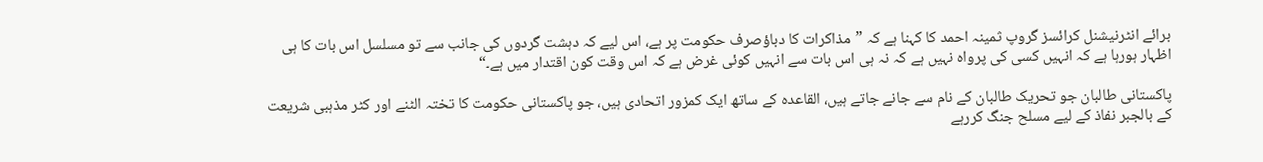برائے انٹرنیشنل کرائسز گروپ ثمینہ احمد کا کہنا ہے کہ ”مذاکرات کا دباؤصرف حکومت پر ہے، اس لیے کہ دہشت گردوں کی جانب سے تو مسلسل اس بات کا ہی اظہار ہورہا ہے کہ انہیں کسی کی پرواہ نہیں ہے کہ نہ ہی اس بات سے انہیں کوئی غرض ہے کہ اس وقت کون اقتدار میں ہے۔“

پاکستانی طالبان جو تحریک طالبان کے نام سے جانے جاتے ہیں، القاعدہ کے ساتھ ایک کمزور اتحادی ہیں، جو پاکستانی حکومت کا تختہ الٹنے اور کٹر مذہبی شریعت کے بالجبر نفاذ کے لیے مسلح جنگ کررہے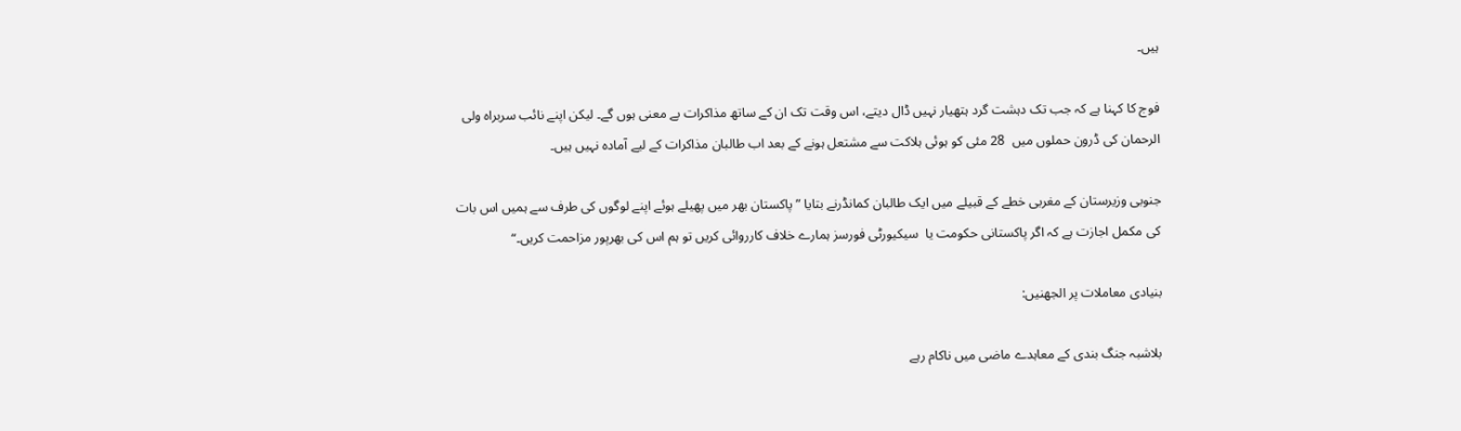ہیں۔

فوج کا کہنا ہے کہ جب تک دہشت گرد ہتھیار نہیں ڈال دیتے، اس وقت تک ان کے ساتھ مذاکرات بے معنی ہوں گے۔ لیکن اپنے نائب سربراہ ولی الرحمان کی ڈرون حملوں میں  28 مئی کو ہوئی ہلاکت سے مشتعل ہونے کے بعد اب طالبان مذاکرات کے لیے آمادہ نہیں ہیں۔

جنوبی وزیرستان کے مغربی خطے کے قبیلے میں ایک طالبان کمانڈرنے بتایا ”پاکستان بھر میں پھیلے ہوئے اپنے لوگوں کی طرف سے ہمیں اس بات کی مکمل اجازت ہے کہ اگر پاکستانی حکومت یا  سیکیورٹی فورسز ہمارے خلاف کارروائی کریں تو ہم اس کی بھرپور مزاحمت کریں۔“

بنیادی معاملات پر الجھنیں:

بلاشبہ جنگ بندی کے معاہدے ماضی میں ناکام رہے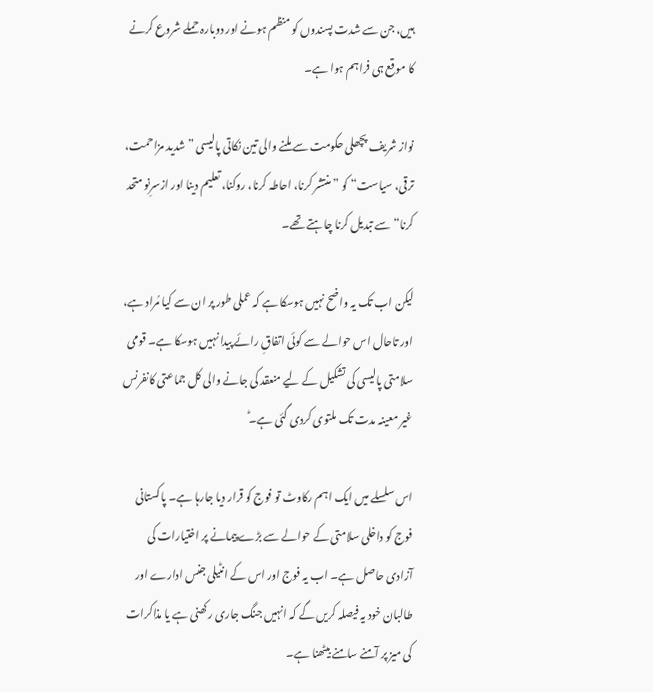ہیں، جن سے شدت پسندوں کو منظم ہونے اور دوبارہ حملے شروع کرنے کا موقع ہی فراہم ہوا ہے۔

نواز شریف پچھلی حکومت سے ملنے والی تین نکاتی پالیسی ”شدید مزاحمت، ترقی، سیاست“ کو ”منتشر کرنا، احاطہ کرنا، روکنا، تعلیم دینا اور ازسرِنو متحد کرنا“ سے تبدیل کرنا چاہتے تھے۔

لیکن اب تک یہ واضح نہیں ہوسکا ہے کہ عملی طور پر ان سے کیا مُراد ہے، اور تاحال اس حوالے سے کوئی اتفاقِ رائے پیدا نہیں ہوسکا ہے۔ قومی سلامتی پالیسی کی تشکیل کے لیے منعقد کی جانے والی کل جماعتی کانفرنس غیر معینہ مدت تک ملتوی کردی گئی ہے۔ؕ

اس سلسلے میں ایک اہم رکاوٹ تو فوج کو قرار دیا جارہا ہے۔ پاکستانی فوج کو داخلی سلامتی کے حوالے سے بڑے پیمانے پر اختیارات کی آزادی حاصل ہے۔ اب یہ فوج اور اس کے انٹیلی جنس ادارے اور طالبان خود یہ فیصلہ کریں گے کہ انہیں جنگ جاری رکھنی ہے یا مذاکرات کی میز پر آمنے سامنے بیٹھنا ہے۔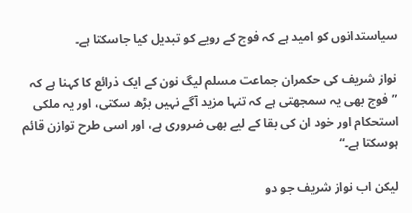سیاستدانوں کو امید ہے کہ فوج کے رویے کو تبدیل کیا جاسکتا ہے۔

نواز شریف کی حکمران جماعت مسلم لیگ نون کے ایک ذرائع کا کہنا ہے کہ ”فوج بھی یہ سمجھتی ہے کہ تنہا مزید آگے نہیں بڑھ سکتی، اور یہ ملکی استحکام اور خود ان کی بقا کے لیے بھی ضروری ہے، اور اسی طرح توازن قائم ہوسکتا ہے۔“

لیکن اب نواز شریف جو دو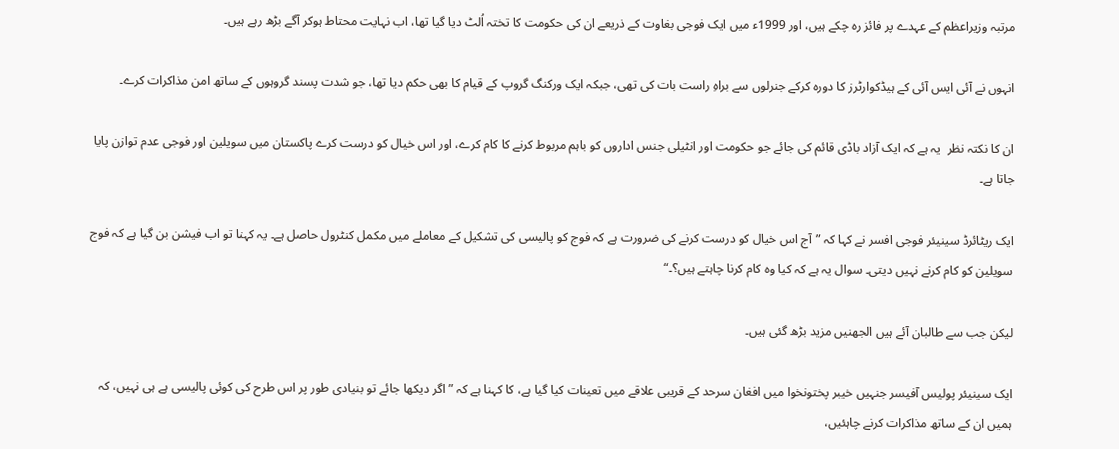مرتبہ وزیراعظم کے عہدے پر فائز رہ چکے ہیں، اور 1999ء میں ایک فوجی بغاوت کے ذریعے ان کی حکومت کا تختہ اُلٹ دیا گیا تھا، اب نہایت محتاط ہوکر آگے بڑھ رہے ہیں۔

انہوں نے آئی ایس آئی کے ہیڈکوارٹرز کا دورہ کرکے جنرلوں سے براہِ راست بات کی تھی، جبکہ ایک ورکنگ گروپ کے قیام کا بھی حکم دیا تھا، جو شدت پسند گروہوں کے ساتھ امن مذاکرات کرے۔

ان کا نکتہ نظر  یہ ہے کہ ایک آزاد باڈی قائم کی جائے جو حکومت اور انٹیلی جنس اداروں کو باہم مربوط کرنے کا کام کرے، اور اس خیال کو درست کرے پاکستان میں سویلین اور فوجی عدم توازن پایا جاتا ہے۔

ایک ریٹائرڈ سینیئر فوجی افسر نے کہا کہ ”آج اس خیال کو درست کرنے کی ضرورت ہے کہ فوج کو پالیسی کی تشکیل کے معاملے میں مکمل کنٹرول حاصل ہے۔ یہ کہنا تو اب فیشن بن گیا ہے کہ فوج سویلین کو کام کرنے نہیں دیتی۔ سوال یہ ہے کہ کیا وہ کام کرنا چاہتے ہیں؟۔“

لیکن جب سے طالبان آئے ہیں الجھنیں مزید بڑھ گئی ہیں۔

ایک سینیئر پولیس آفیسر جنہیں خیبر پختونخوا میں افغان سرحد کے قریبی علاقے میں تعینات کیا گیا ہے، کا کہنا ہے کہ ”اگر دیکھا جائے تو بنیادی طور پر اس طرح کی کوئی پالیسی ہے ہی نہیں، کہ ہمیں ان کے ساتھ مذاکرات کرنے چاہئیں،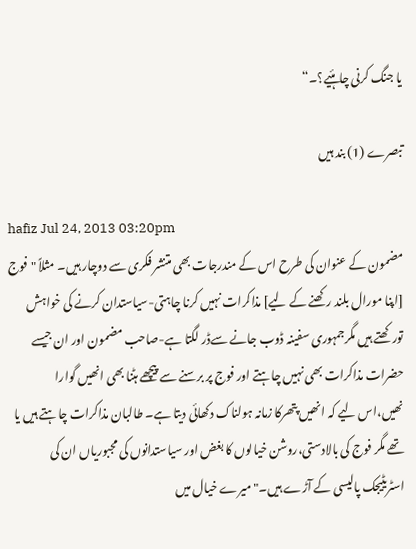یا جنگ کرنی چاہئیے؟۔“

تبصرے (1) بند ہیں

hafiz Jul 24, 2013 03:20pm
مضمون کے عنوان کی طرح اس کے مندرجات بھی متنشر فکری سے دوچار ہیں۔ مثلاً "فوج [اپنا مورال بلند رکھنے کے لیے] مذاکرات نہیں کرنا چاہتی-سیاستدان کرنے کی خواہش تورکھتے ہیں مگرجمہوری سفینہ ڈوب جانے سےڈر لگتا ہے-صاحب مضمون اور ان جیسے حضرات مذاکرات بھی نہیں چاہتے اور فوج پر برسنے سے پیچھے ہٹنا بھی انھیں گوارا نھیں،اس لیے کہ انھیں پتھرکا زمانہ ہولناک دکھائی دیتا ہے۔ طالبان مذاکرات چاہتے ہیں یا تھے مگر فوج کی بالادستی،روشن خیالوں کا بغض اور سیاستدانوں کی مجبوریاں ان کی اسٹریٹیجک پالیسی کے آڑے ہیں۔" میرے خیال میں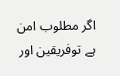اگر مطلوب امن ہے توفریقین اور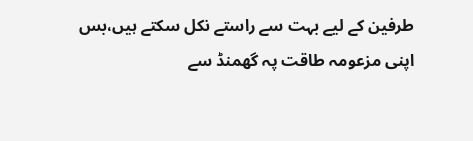طرفین کے لیے بہت سے راستے نکل سکتے ہیں،بس اپنی مزعومہ طاقت پہ گھمنڈ سے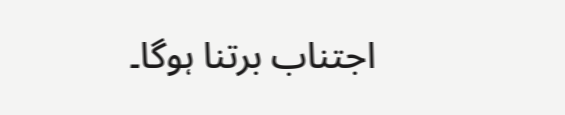اجتناب برتنا ہوگا۔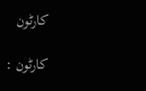کارٹون

کارٹون :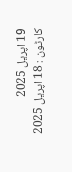19 اپریل 2025
کارٹون : 18 اپریل 2025